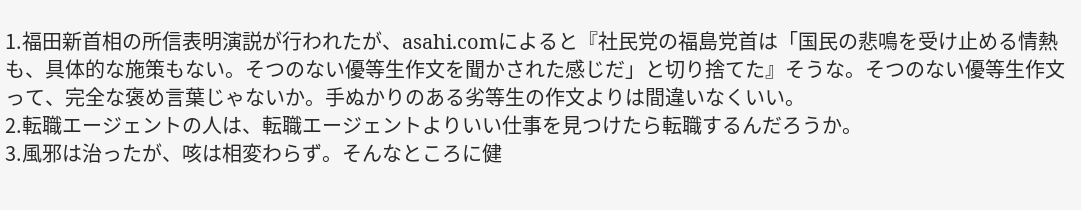1.福田新首相の所信表明演説が行われたが、asahi.comによると『社民党の福島党首は「国民の悲鳴を受け止める情熱も、具体的な施策もない。そつのない優等生作文を聞かされた感じだ」と切り捨てた』そうな。そつのない優等生作文って、完全な褒め言葉じゃないか。手ぬかりのある劣等生の作文よりは間違いなくいい。
2.転職エージェントの人は、転職エージェントよりいい仕事を見つけたら転職するんだろうか。
3.風邪は治ったが、咳は相変わらず。そんなところに健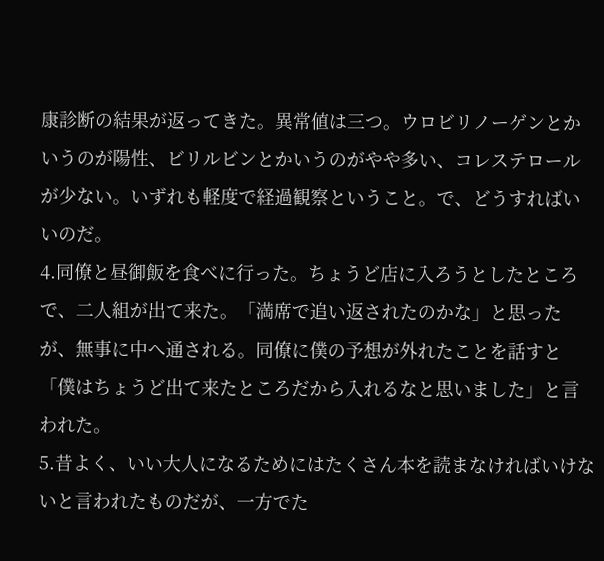康診断の結果が返ってきた。異常値は三つ。ウロビリノーゲンとかいうのが陽性、ビリルビンとかいうのがやや多い、コレステロールが少ない。いずれも軽度で経過観察ということ。で、どうすればいいのだ。
4.同僚と昼御飯を食べに行った。ちょうど店に入ろうとしたところで、二人組が出て来た。「満席で追い返されたのかな」と思ったが、無事に中へ通される。同僚に僕の予想が外れたことを話すと「僕はちょうど出て来たところだから入れるなと思いました」と言われた。
5.昔よく、いい大人になるためにはたくさん本を読まなければいけないと言われたものだが、一方でた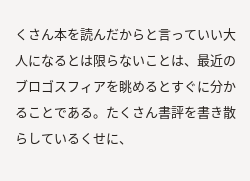くさん本を読んだからと言っていい大人になるとは限らないことは、最近のブロゴスフィアを眺めるとすぐに分かることである。たくさん書評を書き散らしているくせに、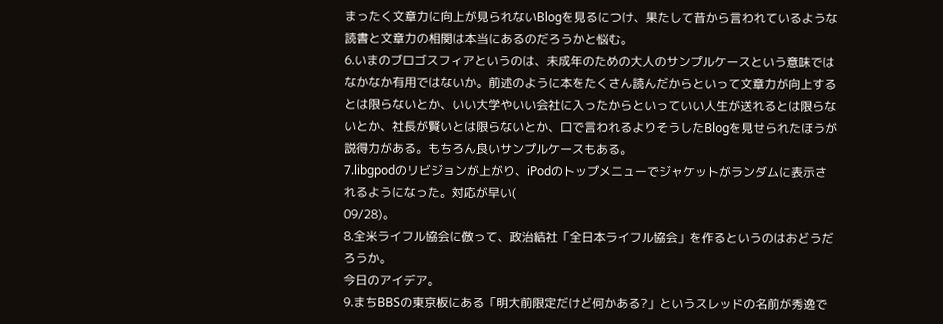まったく文章力に向上が見られないBlogを見るにつけ、果たして昔から言われているような読書と文章力の相関は本当にあるのだろうかと悩む。
6.いまのブロゴスフィアというのは、未成年のための大人のサンプルケースという意味ではなかなか有用ではないか。前述のように本をたくさん読んだからといって文章力が向上するとは限らないとか、いい大学やいい会社に入ったからといっていい人生が送れるとは限らないとか、社長が賢いとは限らないとか、口で言われるよりそうしたBlogを見せられたほうが説得力がある。もちろん良いサンプルケースもある。
7.libgpodのリビジョンが上がり、iPodのトップメニューでジャケットがランダムに表示されるようになった。対応が早い(
09/28)。
8.全米ライフル協会に倣って、政治結社「全日本ライフル協会」を作るというのはおどうだろうか。
今日のアイデア。
9.まちBBSの東京板にある「明大前限定だけど何かある?」というスレッドの名前が秀逸で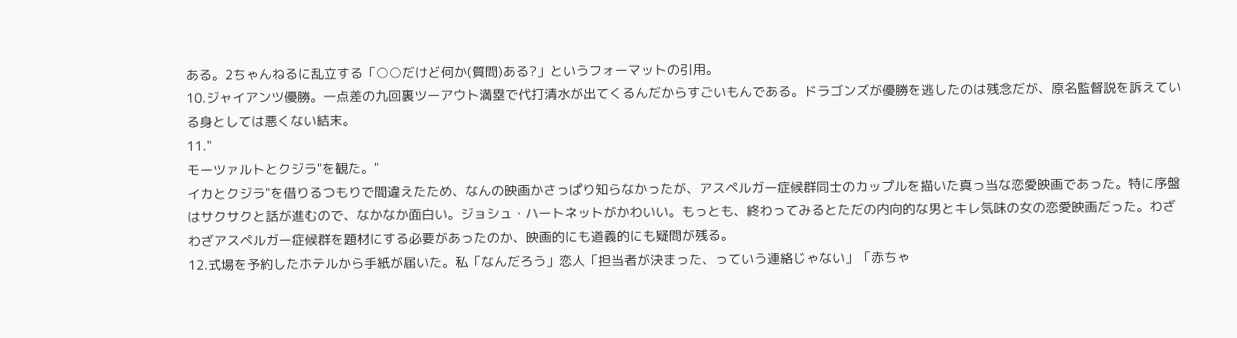ある。2ちゃんねるに乱立する「○○だけど何か(質問)ある?」というフォーマットの引用。
10.ジャイアンツ優勝。一点差の九回裏ツーアウト満塁で代打清水が出てくるんだからすごいもんである。ドラゴンズが優勝を逃したのは残念だが、原名監督説を訴えている身としては悪くない結末。
11."
モーツァルトとクジラ"を観た。"
イカとクジラ"を借りるつもりで間違えたため、なんの映画かさっぱり知らなかったが、アスペルガー症候群同士のカップルを描いた真っ当な恋愛映画であった。特に序盤はサクサクと話が進むので、なかなか面白い。ジョシュ・ハートネットがかわいい。もっとも、終わってみるとただの内向的な男とキレ気味の女の恋愛映画だった。わざわざアスペルガー症候群を題材にする必要があったのか、映画的にも道義的にも疑問が残る。
12.式場を予約したホテルから手紙が届いた。私「なんだろう」恋人「担当者が決まった、っていう連絡じゃない」「赤ちゃ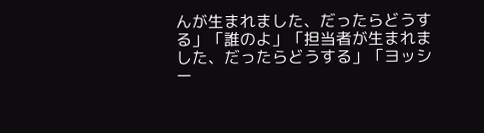んが生まれました、だったらどうする」「誰のよ」「担当者が生まれました、だったらどうする」「ヨッシー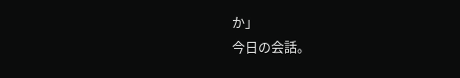か」
今日の会話。